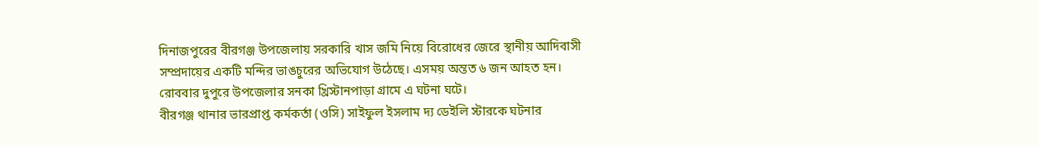দিনাজপুরের বীরগঞ্জ উপজেলায় সরকারি খাস জমি নিয়ে বিরোধের জেরে স্থানীয় আদিবাসী সম্প্রদায়ের একটি মন্দির ভাঙচুরের অভিযোগ উঠেছে। এসময় অন্তত ৬ জন আহত হন।
রোববার দুপুরে উপজেলার সনকা খ্রিস্টানপাড়া গ্রামে এ ঘটনা ঘটে।
বীরগঞ্জ থানার ভারপ্রাপ্ত কর্মকর্তা (ওসি) সাইফুল ইসলাম দ্য ডেইলি স্টারকে ঘটনার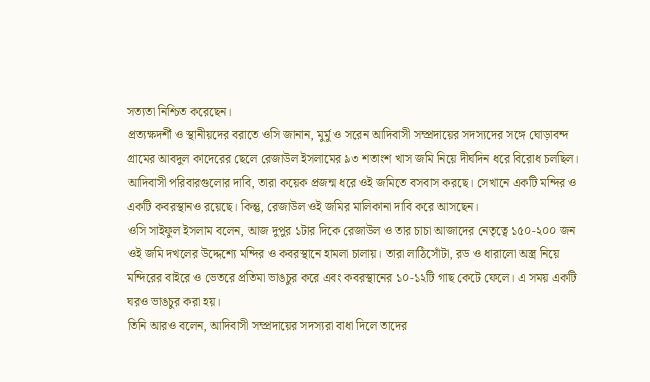সত্যতা নিশ্চিত করেছেন।
প্রত্যক্ষদর্শী ও স্থানীয়দের বরাতে ওসি জানান, মুর্মু ও সরেন আদিবাসী সম্প্রদায়ের সদস্যদের সঙ্গে ঘোড়াবন্দ গ্রামের আবদুল কাদেরের ছেলে রেজাউল ইসলামের ৯৩ শতাংশ খাস জমি নিয়ে দীর্ঘদিন ধরে বিরোধ চলছিল।
আদিবাসী পরিবারগুলোর দাবি, তারা কয়েক প্রজন্ম ধরে ওই জমিতে বসবাস করছে। সেখানে একটি মন্দির ও একটি কবরস্থানও রয়েছে। কিন্তু, রেজাউল ওই জমির মালিকানা দাবি করে আসছেন।
ওসি সাইফুল ইসলাম বলেন, আজ দুপুর ১টার দিকে রেজাউল ও তার চাচা আজাদের নেতৃত্বে ১৫০-২০০ জন ওই জমি দখলের উদ্দেশ্যে মন্দির ও কবরস্থানে হামলা চালায়। তারা লাঠিসোঁটা, রড ও ধারালো অস্ত্র নিয়ে মন্দিরের বাইরে ও ভেতরে প্রতিমা ভাঙচুর করে এবং কবরস্থানের ১০-১২টি গাছ কেটে ফেলে। এ সময় একটি ঘরও ভাঙচুর করা হয়।
তিনি আরও বলেন, আদিবাসী সম্প্রদায়ের সদস্যরা বাধা দিলে তাদের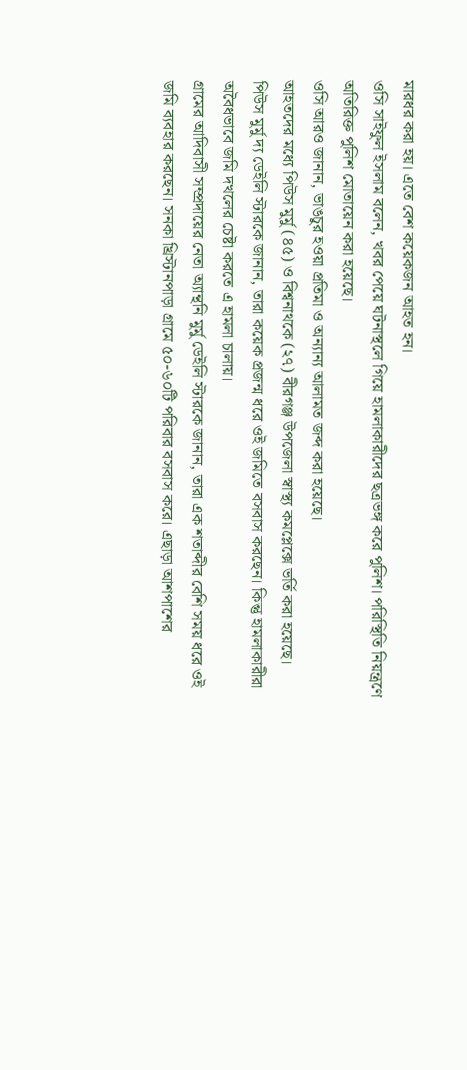মারধর করা হয়। এতে বেশ কয়েকজন আহত হন।
ওসি সাইফুল ইসলাম বলেন, খবর পেয়ে ঘটনাস্থলে গিয়ে হামলাকারীদের ছত্রভঙ্গ করে পুলিশ। পরিস্থিতি নিয়ন্ত্রণে অতিরিক্ত পুলিশ মোতায়েন করা হয়েছে।
ওসি আরও জানান, ভাঙচুর হওয়া প্রতিমা ও অন্যান্য আলামত জব্দ করা হয়েছে।
আহতদের মধ্যে পিউস মুর্মু (৪৫) ও বিশ্বনাথকে (২৭) বীরগঞ্জ উপজেলা স্বাস্থ্য কমপ্লেক্সে ভর্তি করা হয়েছে।
পিউস মুর্মু দ্য ডেইলি স্টারকে জানান, তারা কয়েক প্রজন্ম ধরে ওই জমিতে বসবাস করছেন। কিন্তু হামলাকারীরা অবৈধভাবে জমি দখলের চেষ্টা করতে এ হামলা চালায়।
গ্রামের আদিবাসী সম্প্রদায়ের নেতা অ্যান্থনি মুর্মু ডেইলি স্টারকে জানান, তারা এক শতাব্দীর বেশি সময় ধরে ওই জমি ব্যবহার করছেন। সনকা খ্রিস্টানপাড়া গ্রামে ৫০-৬০টি পরিবার বসবাস করে। এছাড়া আশপাশের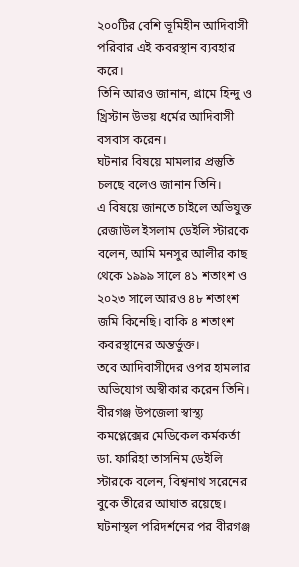২০০টির বেশি ভূমিহীন আদিবাসী পরিবার এই কবরস্থান ব্যবহার করে।
তিনি আরও জানান, গ্রামে হিন্দু ও খ্রিস্টান উভয় ধর্মের আদিবাসী বসবাস করেন।
ঘটনার বিষয়ে মামলার প্রস্তুতি চলছে বলেও জানান তিনি।
এ বিষয়ে জানতে চাইলে অভিযুক্ত রেজাউল ইসলাম ডেইলি স্টারকে বলেন, আমি মনসুর আলীর কাছ থেকে ১৯৯৯ সালে ৪১ শতাংশ ও ২০২৩ সালে আরও ৪৮ শতাংশ জমি কিনেছি। বাকি ৪ শতাংশ কবরস্থানের অন্তর্ভুক্ত।
তবে আদিবাসীদের ওপর হামলার অভিযোগ অস্বীকার করেন তিনি।
বীরগঞ্জ উপজেলা স্বাস্থ্য কমপ্লেক্সের মেডিকেল কর্মকর্তা ডা. ফারিহা তাসনিম ডেইলি স্টারকে বলেন, বিশ্বনাথ সরেনের বুকে তীরের আঘাত রয়েছে।
ঘটনাস্থল পরিদর্শনের পর বীরগঞ্জ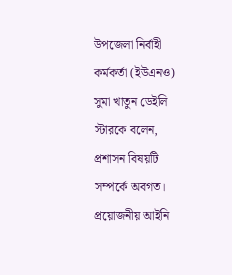উপজেলা নির্বাহী কর্মকর্তা (ইউএনও) সুমা খাতুন ডেইলি স্টারকে বলেন, প্রশাসন বিষয়টি সম্পর্কে অবগত। প্রয়োজনীয় আইনি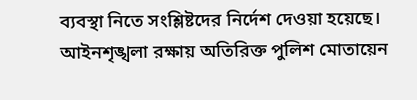ব্যবস্থা নিতে সংশ্লিষ্টদের নির্দেশ দেওয়া হয়েছে। আইনশৃঙ্খলা রক্ষায় অতিরিক্ত পুলিশ মোতায়েন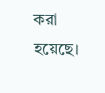করা হয়েছে।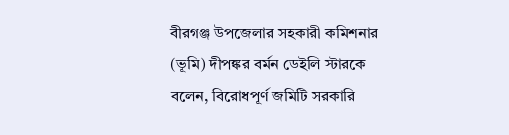বীরগঞ্জ উপজেলার সহকারী কমিশনার (ভূমি) দীপঙ্কর বর্মন ডেইলি স্টারকে বলেন, বিরোধপূর্ণ জমিটি সরকারি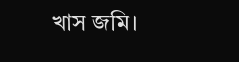খাস জমি।